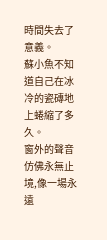時間失去了意義。
蘇小魚不知道自己在冰冷的瓷磚地上蜷縮了多久。
窗外的聲音仿佛永無止境,像一場永遠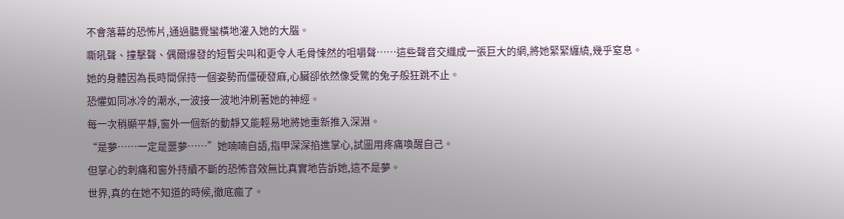不會落幕的恐怖片,通過聽覺蠻橫地灌入她的大腦。
嘶吼聲、撞擊聲、偶爾爆發的短暫尖叫和更令人毛骨悚然的咀嚼聲……這些聲音交織成一張巨大的網,將她緊緊纏繞,幾乎窒息。
她的身體因為長時間保持一個姿勢而僵硬發麻,心臟卻依然像受驚的兔子般狂跳不止。
恐懼如同冰冷的潮水,一波接一波地沖刷著她的神經。
每一次稍顯平靜,窗外一個新的動靜又能輕易地將她重新推入深淵。
“是夢……一定是噩夢……”她喃喃自語,指甲深深掐進掌心,試圖用疼痛喚醒自己。
但掌心的刺痛和窗外持續不斷的恐怖音效無比真實地告訴她,這不是夢。
世界,真的在她不知道的時候,徹底瘋了。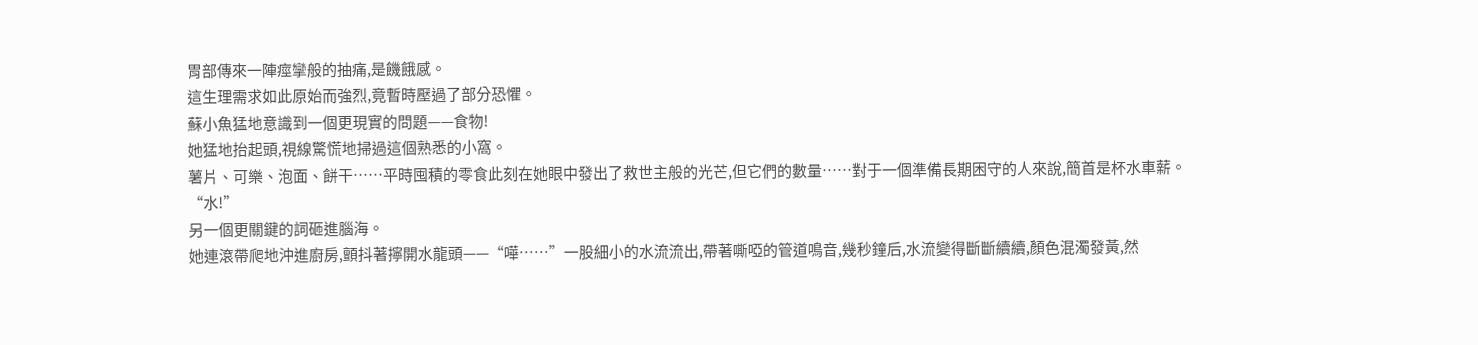胃部傳來一陣痙攣般的抽痛,是饑餓感。
這生理需求如此原始而強烈,竟暫時壓過了部分恐懼。
蘇小魚猛地意識到一個更現實的問題——食物!
她猛地抬起頭,視線驚慌地掃過這個熟悉的小窩。
薯片、可樂、泡面、餅干……平時囤積的零食此刻在她眼中發出了救世主般的光芒,但它們的數量……對于一個準備長期困守的人來說,簡首是杯水車薪。
“水!”
另一個更關鍵的詞砸進腦海。
她連滾帶爬地沖進廚房,顫抖著擰開水龍頭——“嘩……”一股細小的水流流出,帶著嘶啞的管道鳴音,幾秒鐘后,水流變得斷斷續續,顏色混濁發黃,然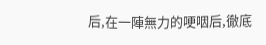后,在一陣無力的哽咽后,徹底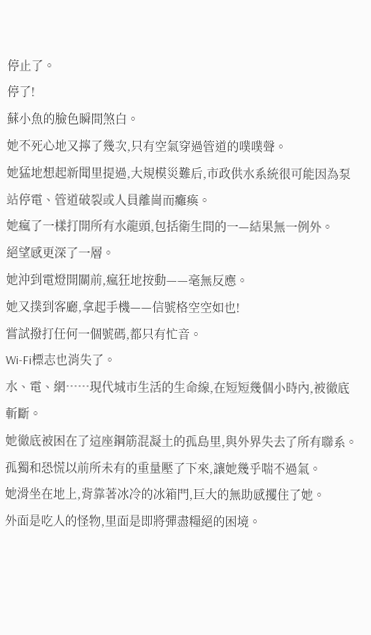停止了。
停了!
蘇小魚的臉色瞬間煞白。
她不死心地又擰了幾次,只有空氣穿過管道的噗噗聲。
她猛地想起新聞里提過,大規模災難后,市政供水系統很可能因為泵站停電、管道破裂或人員離崗而癱瘓。
她瘋了一樣打開所有水龍頭,包括衛生間的一—結果無一例外。
絕望感更深了一層。
她沖到電燈開關前,瘋狂地按動——毫無反應。
她又撲到客廳,拿起手機——信號格空空如也!
嘗試撥打任何一個號碼,都只有忙音。
Wi-Fi標志也消失了。
水、電、網……現代城市生活的生命線,在短短幾個小時內,被徹底斬斷。
她徹底被困在了這座鋼筋混凝土的孤島里,與外界失去了所有聯系。
孤獨和恐慌以前所未有的重量壓了下來,讓她幾乎喘不過氣。
她滑坐在地上,背靠著冰冷的冰箱門,巨大的無助感攫住了她。
外面是吃人的怪物,里面是即將彈盡糧絕的困境。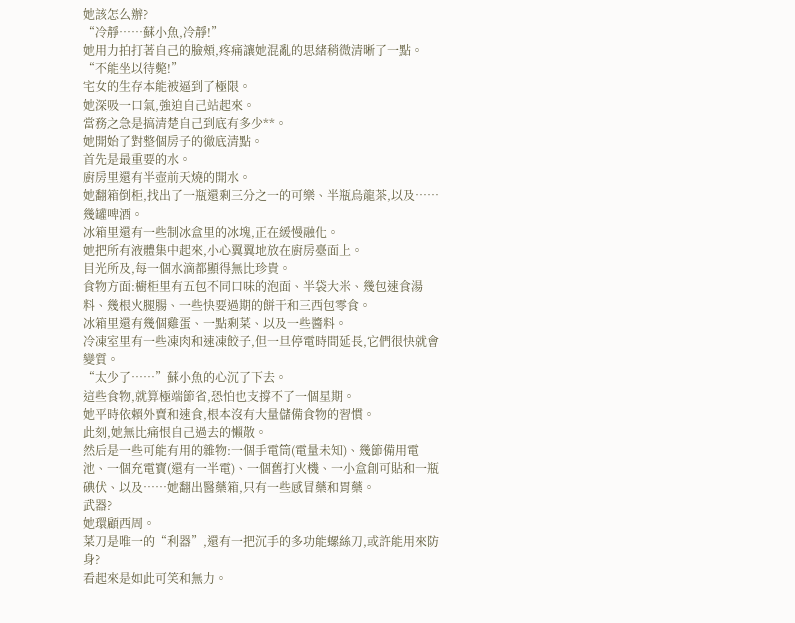她該怎么辦?
“冷靜……蘇小魚,冷靜!”
她用力拍打著自己的臉頰,疼痛讓她混亂的思緒稍微清晰了一點。
“不能坐以待斃!”
宅女的生存本能被逼到了極限。
她深吸一口氣,強迫自己站起來。
當務之急是搞清楚自己到底有多少**。
她開始了對整個房子的徹底清點。
首先是最重要的水。
廚房里還有半壺前天燒的開水。
她翻箱倒柜,找出了一瓶還剩三分之一的可樂、半瓶烏龍茶,以及……幾罐啤酒。
冰箱里還有一些制冰盒里的冰塊,正在緩慢融化。
她把所有液體集中起來,小心翼翼地放在廚房臺面上。
目光所及,每一個水滴都顯得無比珍貴。
食物方面:櫥柜里有五包不同口味的泡面、半袋大米、幾包速食湯料、幾根火腿腸、一些快要過期的餅干和三西包零食。
冰箱里還有幾個雞蛋、一點剩菜、以及一些醬料。
冷凍室里有一些凍肉和速凍餃子,但一旦停電時間延長,它們很快就會變質。
“太少了……”蘇小魚的心沉了下去。
這些食物,就算極端節省,恐怕也支撐不了一個星期。
她平時依賴外賣和速食,根本沒有大量儲備食物的習慣。
此刻,她無比痛恨自己過去的懶散。
然后是一些可能有用的雜物:一個手電筒(電量未知)、幾節備用電池、一個充電寶(還有一半電)、一個舊打火機、一小盒創可貼和一瓶碘伏、以及……她翻出醫藥箱,只有一些感冒藥和胃藥。
武器?
她環顧西周。
菜刀是唯一的“利器”,還有一把沉手的多功能螺絲刀,或許能用來防身?
看起來是如此可笑和無力。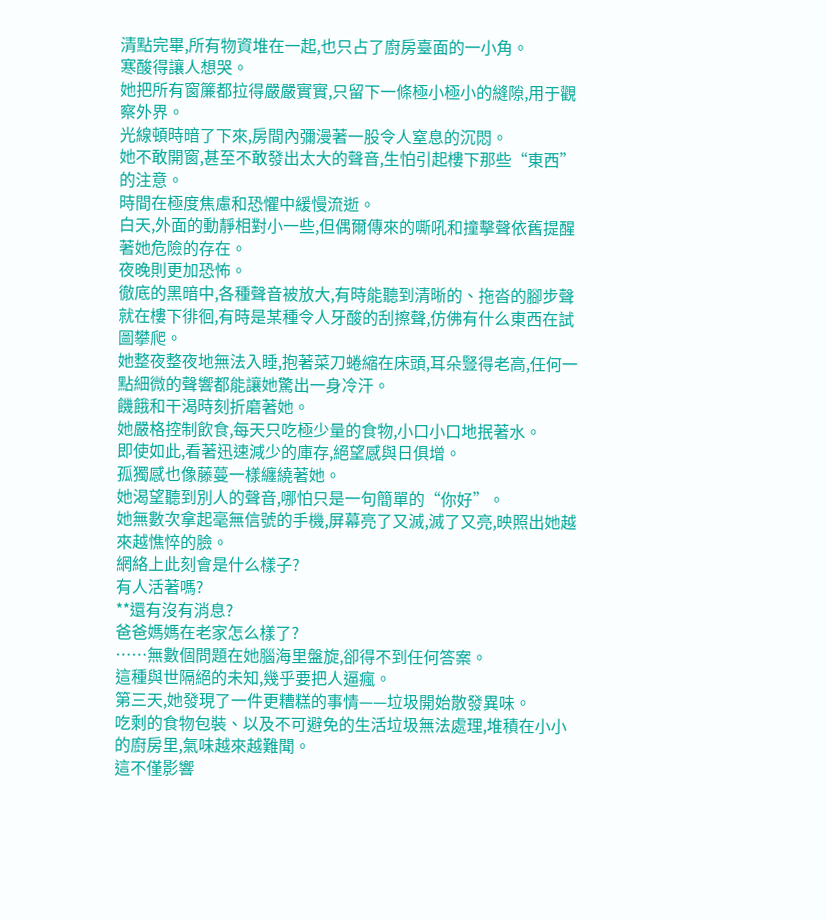清點完畢,所有物資堆在一起,也只占了廚房臺面的一小角。
寒酸得讓人想哭。
她把所有窗簾都拉得嚴嚴實實,只留下一條極小極小的縫隙,用于觀察外界。
光線頓時暗了下來,房間內彌漫著一股令人窒息的沉悶。
她不敢開窗,甚至不敢發出太大的聲音,生怕引起樓下那些“東西”的注意。
時間在極度焦慮和恐懼中緩慢流逝。
白天,外面的動靜相對小一些,但偶爾傳來的嘶吼和撞擊聲依舊提醒著她危險的存在。
夜晚則更加恐怖。
徹底的黑暗中,各種聲音被放大,有時能聽到清晰的、拖沓的腳步聲就在樓下徘徊,有時是某種令人牙酸的刮擦聲,仿佛有什么東西在試圖攀爬。
她整夜整夜地無法入睡,抱著菜刀蜷縮在床頭,耳朵豎得老高,任何一點細微的聲響都能讓她驚出一身冷汗。
饑餓和干渴時刻折磨著她。
她嚴格控制飲食,每天只吃極少量的食物,小口小口地抿著水。
即使如此,看著迅速減少的庫存,絕望感與日俱增。
孤獨感也像藤蔓一樣纏繞著她。
她渴望聽到別人的聲音,哪怕只是一句簡單的“你好”。
她無數次拿起毫無信號的手機,屏幕亮了又滅,滅了又亮,映照出她越來越憔悴的臉。
網絡上此刻會是什么樣子?
有人活著嗎?
**還有沒有消息?
爸爸媽媽在老家怎么樣了?
……無數個問題在她腦海里盤旋,卻得不到任何答案。
這種與世隔絕的未知,幾乎要把人逼瘋。
第三天,她發現了一件更糟糕的事情——垃圾開始散發異味。
吃剩的食物包裝、以及不可避免的生活垃圾無法處理,堆積在小小的廚房里,氣味越來越難聞。
這不僅影響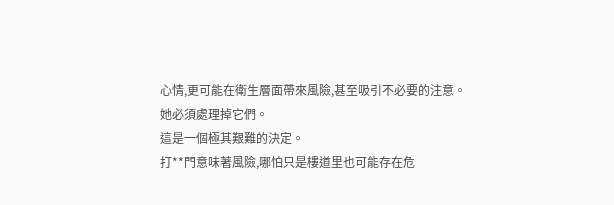心情,更可能在衛生層面帶來風險,甚至吸引不必要的注意。
她必須處理掉它們。
這是一個極其艱難的決定。
打**門意味著風險,哪怕只是樓道里也可能存在危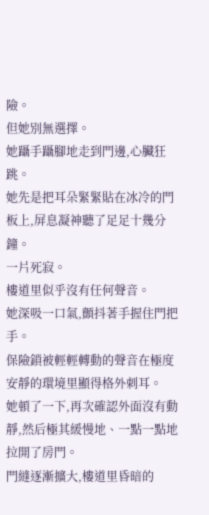險。
但她別無選擇。
她躡手躡腳地走到門邊,心臟狂跳。
她先是把耳朵緊緊貼在冰冷的門板上,屏息凝神聽了足足十幾分鐘。
一片死寂。
樓道里似乎沒有任何聲音。
她深吸一口氣,顫抖著手握住門把手。
保險鎖被輕輕轉動的聲音在極度安靜的環境里顯得格外刺耳。
她頓了一下,再次確認外面沒有動靜,然后極其緩慢地、一點一點地拉開了房門。
門縫逐漸擴大,樓道里昏暗的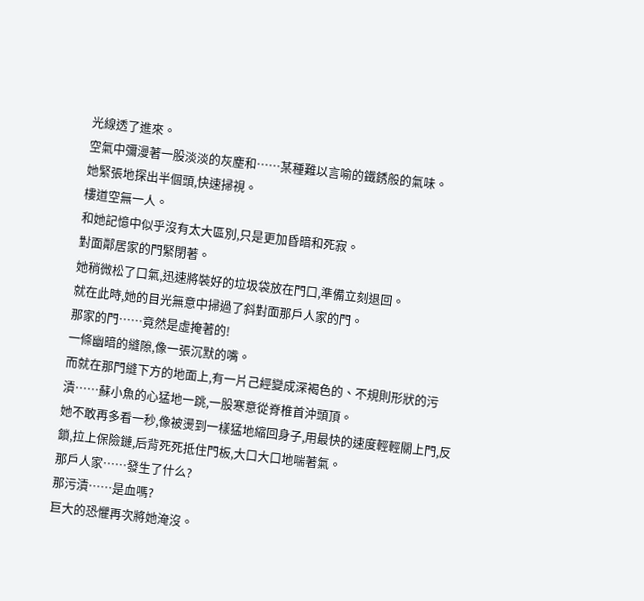光線透了進來。
空氣中彌漫著一股淡淡的灰塵和……某種難以言喻的鐵銹般的氣味。
她緊張地探出半個頭,快速掃視。
樓道空無一人。
和她記憶中似乎沒有太大區別,只是更加昏暗和死寂。
對面鄰居家的門緊閉著。
她稍微松了口氣,迅速將裝好的垃圾袋放在門口,準備立刻退回。
就在此時,她的目光無意中掃過了斜對面那戶人家的門。
那家的門……竟然是虛掩著的!
一條幽暗的縫隙,像一張沉默的嘴。
而就在那門縫下方的地面上,有一片己經變成深褐色的、不規則形狀的污漬……蘇小魚的心猛地一跳,一股寒意從脊椎首沖頭頂。
她不敢再多看一秒,像被燙到一樣猛地縮回身子,用最快的速度輕輕關上門,反鎖,拉上保險鏈,后背死死抵住門板,大口大口地喘著氣。
那戶人家……發生了什么?
那污漬……是血嗎?
巨大的恐懼再次將她淹沒。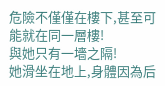危險不僅僅在樓下,甚至可能就在同一層樓!
與她只有一墻之隔!
她滑坐在地上,身體因為后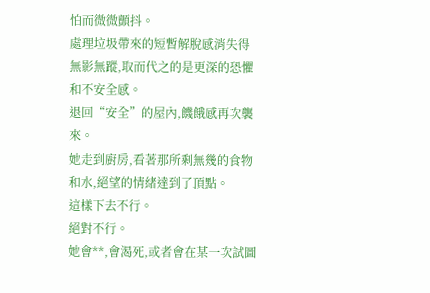怕而微微顫抖。
處理垃圾帶來的短暫解脫感消失得無影無蹤,取而代之的是更深的恐懼和不安全感。
退回“安全”的屋內,饑餓感再次襲來。
她走到廚房,看著那所剩無幾的食物和水,絕望的情緒達到了頂點。
這樣下去不行。
絕對不行。
她會**,會渴死,或者會在某一次試圖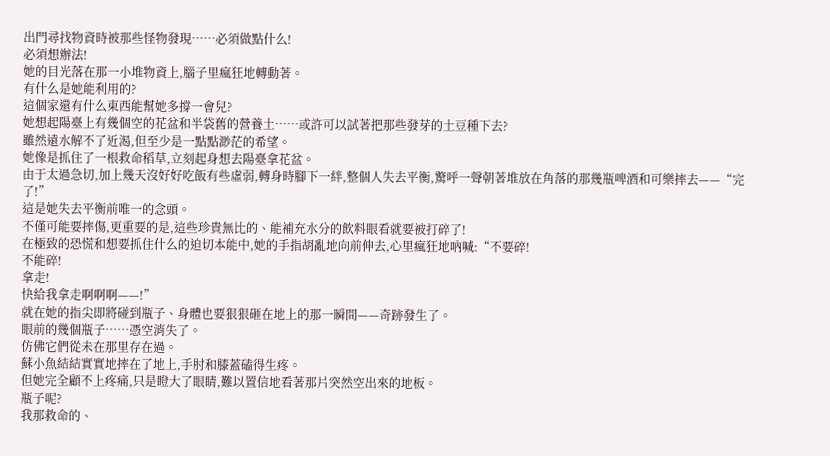出門尋找物資時被那些怪物發現……必須做點什么!
必須想辦法!
她的目光落在那一小堆物資上,腦子里瘋狂地轉動著。
有什么是她能利用的?
這個家還有什么東西能幫她多撐一會兒?
她想起陽臺上有幾個空的花盆和半袋舊的營養土……或許可以試著把那些發芽的土豆種下去?
雖然遠水解不了近渴,但至少是一點點渺茫的希望。
她像是抓住了一根救命稻草,立刻起身想去陽臺拿花盆。
由于太過急切,加上幾天沒好好吃飯有些虛弱,轉身時腳下一絆,整個人失去平衡,驚呼一聲朝著堆放在角落的那幾瓶啤酒和可樂摔去——“完了!”
這是她失去平衡前唯一的念頭。
不僅可能要摔傷,更重要的是,這些珍貴無比的、能補充水分的飲料眼看就要被打碎了!
在極致的恐慌和想要抓住什么的迫切本能中,她的手指胡亂地向前伸去,心里瘋狂地吶喊:“不要碎!
不能碎!
拿走!
快給我拿走啊啊啊——!”
就在她的指尖即將碰到瓶子、身體也要狠狠砸在地上的那一瞬間——奇跡發生了。
眼前的幾個瓶子……憑空消失了。
仿佛它們從未在那里存在過。
蘇小魚結結實實地摔在了地上,手肘和膝蓋磕得生疼。
但她完全顧不上疼痛,只是瞪大了眼睛,難以置信地看著那片突然空出來的地板。
瓶子呢?
我那救命的、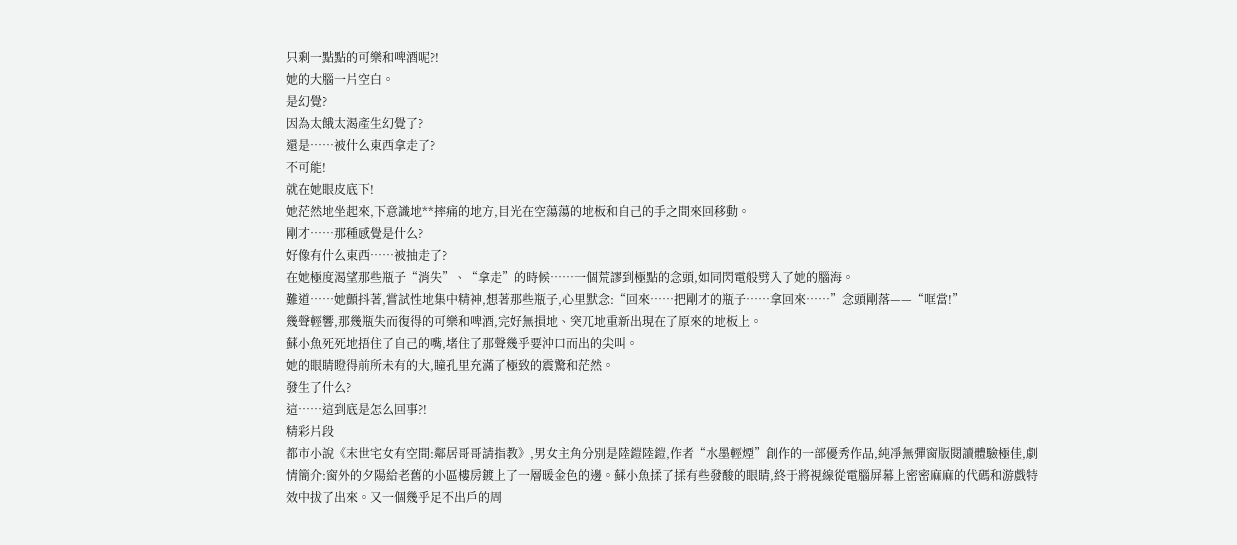只剩一點點的可樂和啤酒呢?!
她的大腦一片空白。
是幻覺?
因為太餓太渴產生幻覺了?
還是……被什么東西拿走了?
不可能!
就在她眼皮底下!
她茫然地坐起來,下意識地**摔痛的地方,目光在空蕩蕩的地板和自己的手之間來回移動。
剛才……那種感覺是什么?
好像有什么東西……被抽走了?
在她極度渴望那些瓶子“消失”、“拿走”的時候……一個荒謬到極點的念頭,如同閃電般劈入了她的腦海。
難道……她顫抖著,嘗試性地集中精神,想著那些瓶子,心里默念:“回來……把剛才的瓶子……拿回來……”念頭剛落——“哐當!”
幾聲輕響,那幾瓶失而復得的可樂和啤酒,完好無損地、突兀地重新出現在了原來的地板上。
蘇小魚死死地捂住了自己的嘴,堵住了那聲幾乎要沖口而出的尖叫。
她的眼睛瞪得前所未有的大,瞳孔里充滿了極致的震驚和茫然。
發生了什么?
這……這到底是怎么回事?!
精彩片段
都市小說《末世宅女有空間:鄰居哥哥請指教》,男女主角分別是陸鎧陸鎧,作者“水墨輕煙”創作的一部優秀作品,純凈無彈窗版閱讀體驗極佳,劇情簡介:窗外的夕陽給老舊的小區樓房鍍上了一層暖金色的邊。蘇小魚揉了揉有些發酸的眼睛,終于將視線從電腦屏幕上密密麻麻的代碼和游戲特效中拔了出來。又一個幾乎足不出戶的周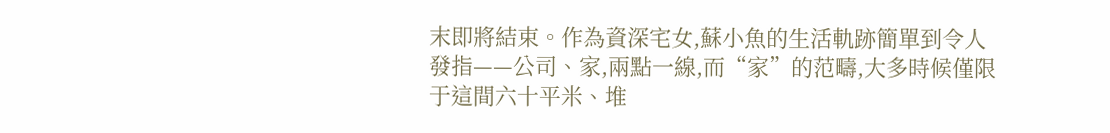末即將結束。作為資深宅女,蘇小魚的生活軌跡簡單到令人發指——公司、家,兩點一線,而“家”的范疇,大多時候僅限于這間六十平米、堆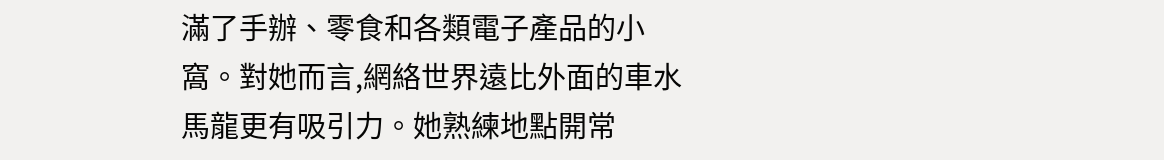滿了手辦、零食和各類電子產品的小窩。對她而言,網絡世界遠比外面的車水馬龍更有吸引力。她熟練地點開常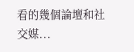看的幾個論壇和社交媒...